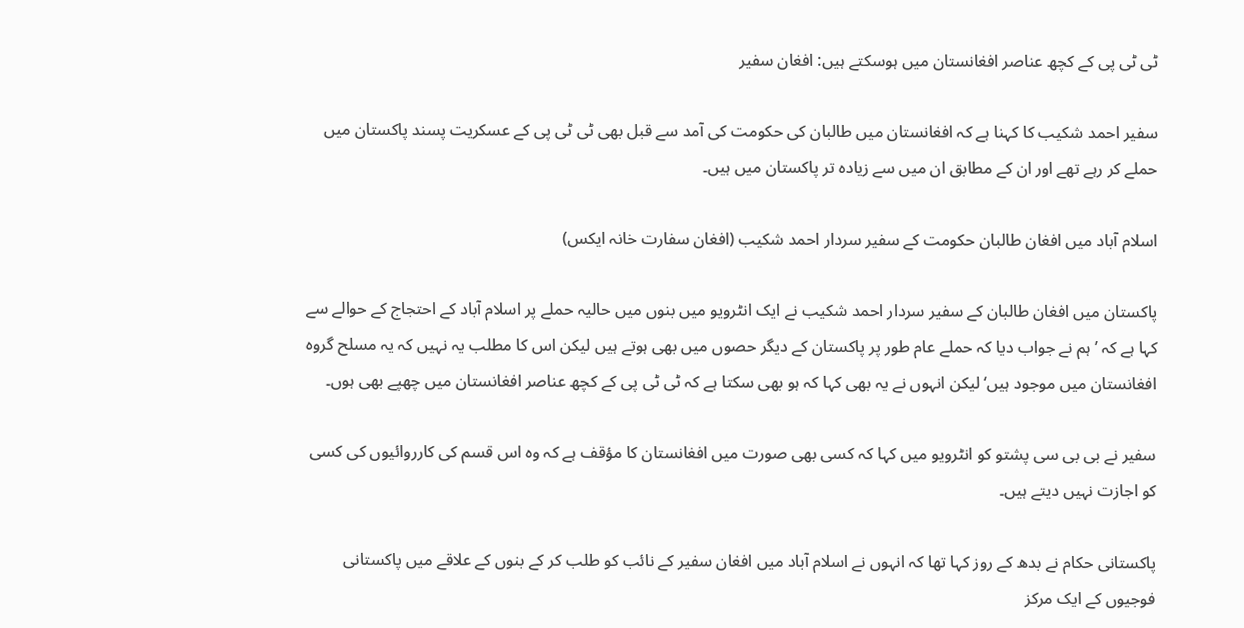ٹی ٹی پی کے کچھ عناصر افغانستان میں ہوسکتے ہیں: افغان سفیر

سفیر احمد شکیب کا کہنا ہے کہ افغانستان میں طالبان کی حکومت کی آمد سے قبل بھی ٹی ٹی پی کے عسکریت پسند پاکستان میں حملے کر رہے تھے اور ان کے مطابق ان میں سے زیادہ تر پاکستان میں ہیں۔

اسلام آباد میں افغان طالبان حکومت کے سفیر سردار احمد شکیب (افغان سفارت خانہ ایکس)

پاکستان میں افغان طالبان کے سفیر سردار احمد شکیب نے ایک انٹرویو میں بنوں میں حالیہ حملے پر اسلام آباد کے احتجاج کے حوالے سے کہا ہے کہ ’ہم نے جواب دیا کہ حملے عام طور پر پاکستان کے دیگر حصوں میں بھی ہوتے ہیں لیکن اس کا مطلب یہ نہیں کہ یہ مسلح گروہ افغانستان میں موجود ہیں‘ لیکن انہوں نے یہ بھی کہا کہ ہو بھی سکتا ہے کہ ٹی ٹی پی کے کچھ عناصر افغانستان میں چھپے بھی ہوں۔

سفیر نے بی بی سی پشتو کو انٹرویو میں کہا کہ کسی بھی صورت میں افغانستان کا مؤقف ہے کہ وہ اس قسم کی کارروائیوں کی کسی کو اجازت نہیں دیتے ہیں۔

پاکستانی حکام نے بدھ کے روز کہا تھا کہ انہوں نے اسلام آباد میں افغان سفیر کے نائب کو طلب کر کے بنوں کے علاقے میں پاکستانی فوجیوں کے ایک مرکز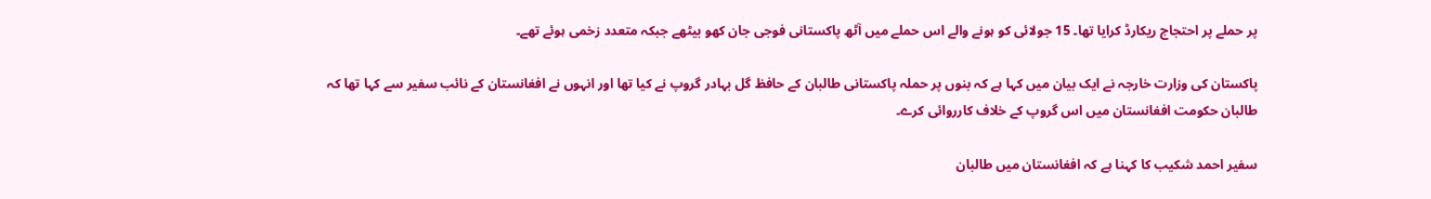پر حملے پر احتجاج ریکارڈ کرایا تھا۔ 15 جولائی کو ہونے والے اس حملے میں آٹھ پاکستانی فوجی جان کھو بیٹھے جبکہ متعدد زخمی ہوئے تھے۔

پاکستان کی وزارت خارجہ نے ایک بیان میں کہا ہے کہ بنوں پر حملہ پاکستانی طالبان کے حافظ گل بہادر گروپ نے کیا تھا اور انہوں نے افغانستان کے نائب سفیر سے کہا تھا کہ طالبان حکومت افغانستان میں اس گروپ کے خلاف کارروائی کرے۔

سفیر احمد شکیب کا کہنا ہے کہ افغانستان میں طالبان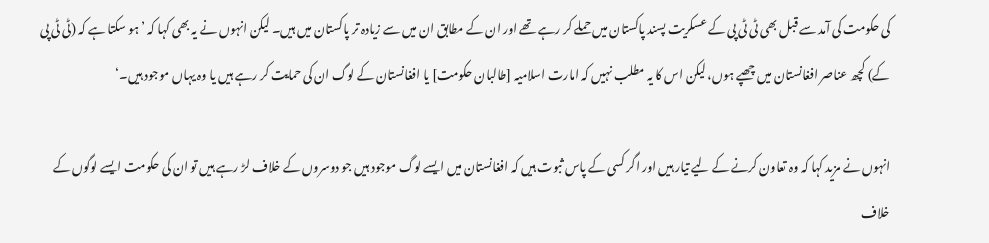کی حکومت کی آمد سے قبل بھی ٹی ٹی پی کے عسکریت پسند پاکستان میں حملے کر رہے تھے اور ان کے مطابق ان میں سے زیادہ تر پاکستان میں ہیں۔ لیکن انہوں نے یہ بھی کہا کہ ’ہو سکتا ہے کہ (ٹی ٹی پی کے) کچھ عناصر افغانستان میں چھپے ہوں، لیکن اس کا یہ مطلب نہیں کہ امارت اسلامیہ [طالبان حکومت] یا افغانستان کے لوگ ان کی حمایت کر رہے ہیں یا وہ یہاں موجود ہیں۔‘

انہوں نے مزید کہا کہ وہ تعاون کرنے کے لیے تیار ہیں اور اگر کسی کے پاس ثبوت ہیں کہ افغانستان میں ایسے لوگ موجود ہیں جو دوسروں کے خلاف لڑ رہے ہیں تو ان کی حکومت ایسے لوگوں کے خلاف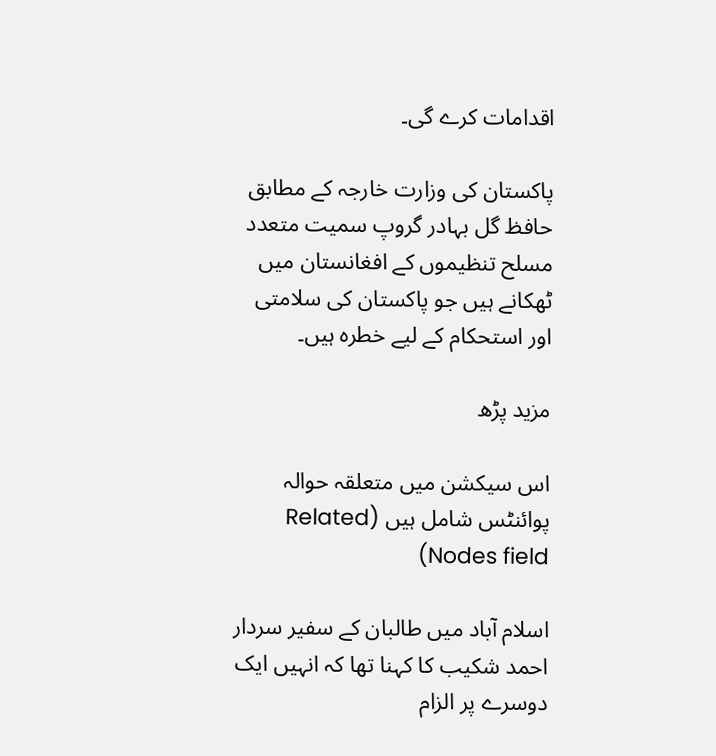اقدامات کرے گی۔

پاکستان کی وزارت خارجہ کے مطابق حافظ گل بہادر گروپ سمیت متعدد مسلح تنظیموں کے افغانستان میں ٹھکانے ہیں جو پاکستان کی سلامتی اور استحکام کے لیے خطرہ ہیں۔

مزید پڑھ

اس سیکشن میں متعلقہ حوالہ پوائنٹس شامل ہیں (Related Nodes field)

اسلام آباد میں طالبان کے سفیر سردار احمد شکیب کا کہنا تھا کہ انہیں ایک دوسرے پر الزام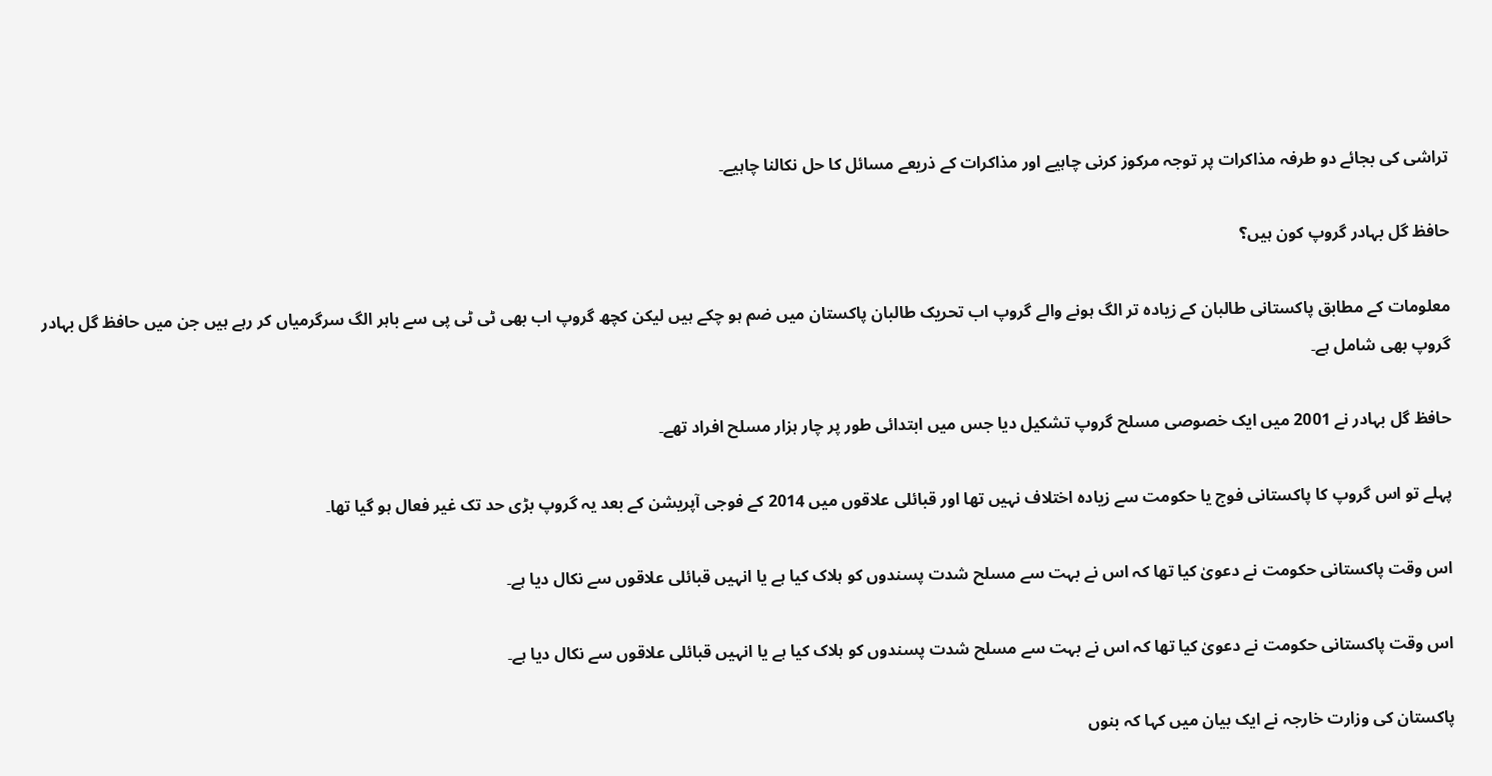تراشی کی بجائے دو طرفہ مذاکرات پر توجہ مرکوز کرنی چاہیے اور مذاکرات کے ذریعے مسائل کا حل نکالنا چاہیے۔

حافظ گل بہادر گروپ کون ہیں؟

معلومات کے مطابق پاکستانی طالبان کے زیادہ تر الگ ہونے والے گروپ اب تحریک طالبان پاکستان میں ضم ہو چکے ہیں لیکن کچھ گروپ اب بھی ٹی ٹی پی سے باہر الگ سرگرمیاں کر رہے ہیں جن میں حافظ گل بہادر گروپ بھی شامل ہے۔

حافظ گل بہادر نے 2001 میں ایک خصوصی مسلح گروپ تشکیل دیا جس میں ابتدائی طور پر چار ہزار مسلح افراد تھے۔

پہلے تو اس گروپ کا پاکستانی فوج یا حکومت سے زیادہ اختلاف نہیں تھا اور قبائلی علاقوں میں 2014 کے فوجی آپریشن کے بعد یہ گروپ بڑی حد تک غیر فعال ہو گیا تھا۔

اس وقت پاکستانی حکومت نے دعویٰ کیا تھا کہ اس نے بہت سے مسلح شدت پسندوں کو ہلاک کیا ہے یا انہیں قبائلی علاقوں سے نکال دیا ہے۔

اس وقت پاکستانی حکومت نے دعویٰ کیا تھا کہ اس نے بہت سے مسلح شدت پسندوں کو ہلاک کیا ہے یا انہیں قبائلی علاقوں سے نکال دیا ہے۔

پاکستان کی وزارت خارجہ نے ایک بیان میں کہا کہ بنوں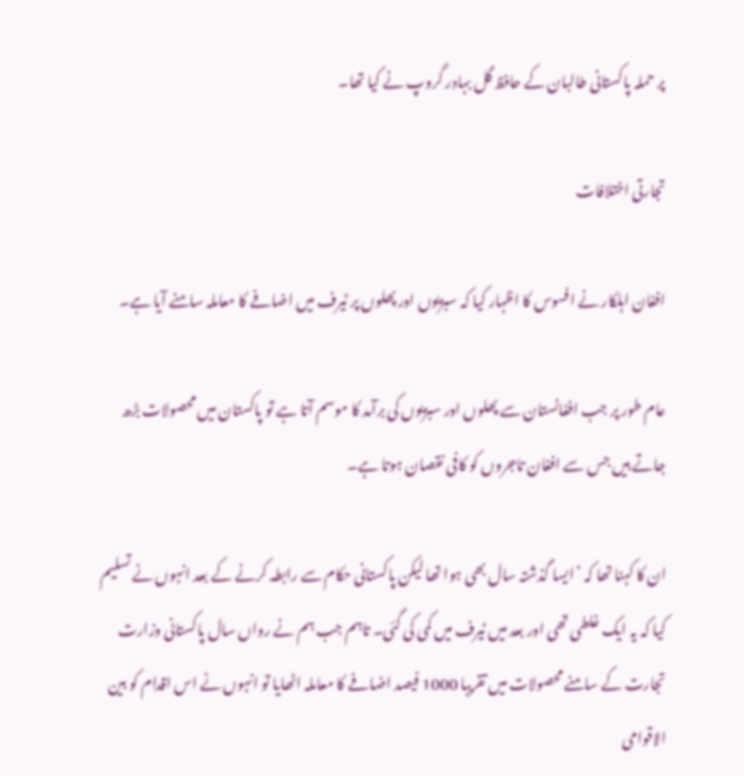پر حملہ پاکستانی طالبان کے حافظ گل بہادر گروپ نے کیا تھا۔

تجارتی اختلافات

افغان اہلکار نے افسوس کا اظہار کیا کہ سبزیوں اور پھلوں پر ٹیرف میں اضافے کا معاملہ سامنے آیا ہے۔

عام طور پر جب افغانستان سے پھلوں اور سبزیوں کی برآمد کا موسم آتا ہے تو پاکستان میں محصولات بڑھ جاتے ہیں جس سے افغان تاجروں کو کافی نقصان ہوتا ہے۔

ان کا کہنا تھا کہ ’ایسا گذشتہ سال بھی ہوا تھا لیکن پاکستانی حکام سے رابطہ کرنے کے بعد انہوں نے تسلیم کیا کہ یہ ایک غلطی تھی اور بعد میں ٹیرف میں کمی کی گئی۔ تاہم جب ہم نے رواں سال پاکستانی وزارت تجارت کے سامنے محصولات میں تقریبا 1000 فیصد اضافے کا معاملہ اٹھایا تو انہوں نے اس اقدام کو بین الاقوامی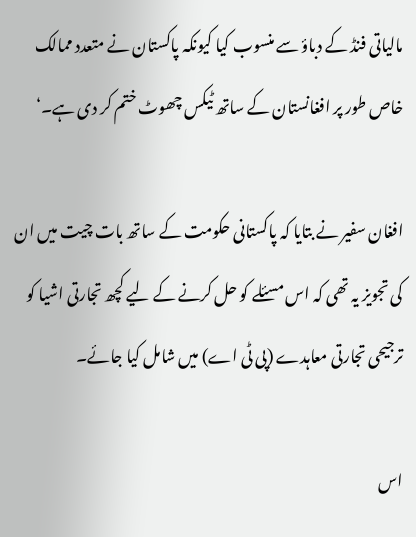مالیاتی فنڈ کے دباؤ سے منسوب کیا کیونکہ پاکستان نے متعدد ممالک خاص طور پر افغانستان کے ساتھ ٹیکس چھوٹ ختم کر دی ہے۔‘

افغان سفیر نے بتایا کہ پاکستانی حکومت کے ساتھ بات چیت میں ان کی تجویز یہ تھی کہ اس مسئلے کو حل کرنے کے لیے کچھ تجارتی اشیا کو ترجیحی تجارتی معاہدے (پی ٹی اے) میں شامل کیا جائے۔

اس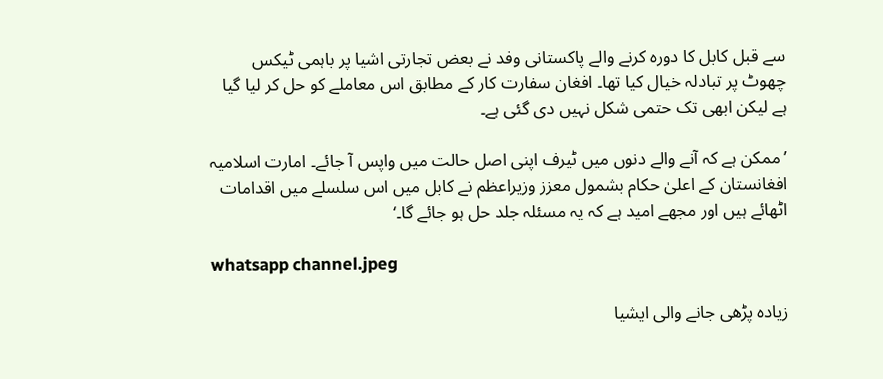سے قبل کابل کا دورہ کرنے والے پاکستانی وفد نے بعض تجارتی اشیا پر باہمی ٹیکس چھوٹ پر تبادلہ خیال کیا تھا۔ افغان سفارت کار کے مطابق اس معاملے کو حل کر لیا گیا ہے لیکن ابھی تک حتمی شکل نہیں دی گئی ہے۔

’ممکن ہے کہ آنے والے دنوں میں ٹیرف اپنی اصل حالت میں واپس آ جائے۔ امارت اسلامیہ افغانستان کے اعلیٰ حکام بشمول معزز وزیراعظم نے کابل میں اس سلسلے میں اقدامات اٹھائے ہیں اور مجھے امید ہے کہ یہ مسئلہ جلد حل ہو جائے گا۔‘

whatsapp channel.jpeg

زیادہ پڑھی جانے والی ایشیا